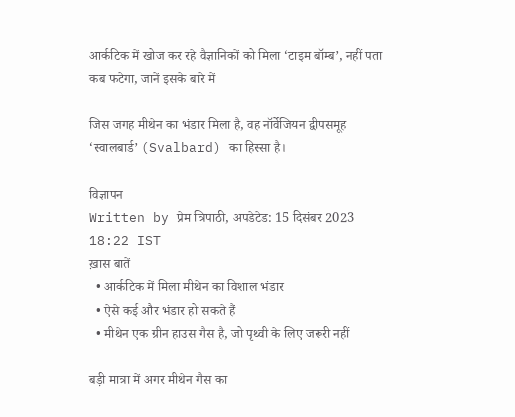आर्कटिक में खोज कर रहे वैज्ञानिकों को मिला ‘टाइम बॉम्‍ब’, नहीं पता कब फटेगा, जानें इसके बारे में

जिस जगह मीथेन का भंडार मिला है, वह नॉर्वेजियन द्वीपसमूह ‘स्वालबार्ड’ (Svalbard) का हिस्‍सा है।

विज्ञापन
Written by प्रेम त्रिपाठी, अपडेटेड: 15 दिसंबर 2023 18:22 IST
ख़ास बातें
  • आर्कटिक में मिला मीथेन का विशाल भंडार
  • ऐसे कई और भंडार हो सकते हैं
  • मीथेन एक ग्रीन हाउस गैस है, जो पृथ्‍वी के लिए जरूरी नहीं

बड़ी मात्रा में अगर मीथेन गैस का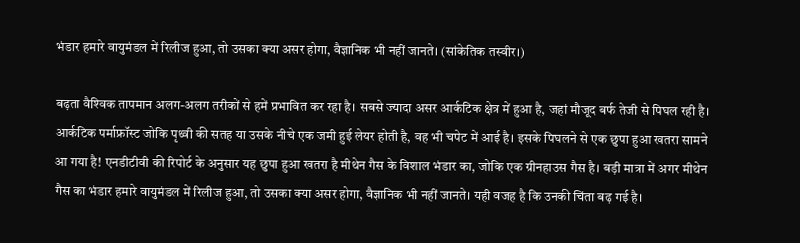भंडार हमारे वायुमंडल में रिलीज हुआ, तो उसका क्‍या असर होगा, वैज्ञानिक भी नहीं जानते। (सांकेतिक तस्‍वीर।)

बढ़ता वैश्‍विक तापमान अलग-अलग तरीकों से हमें प्रभावित कर रहा है। सबसे ज्‍यादा असर आर्कटिक क्षेत्र में हुआ है, जहां मौजूद बर्फ तेजी से पिघल रही है। आर्कटिक पर्माफ्रॉस्ट जोकि पृथ्‍वी की सतह या उसके नीचे एक जमी हुई लेयर होती है, वह भी चपेट में आई है। इसके पिघलने से एक छुपा हुआ खतरा सामने आ गया है! एनडीटीवी की रिपोर्ट के अनुसार यह छुपा हुआ खतरा है मीथेन गैस के विशाल भंडार का, जोकि एक ग्रीनहाउस गैस है। बड़ी मात्रा में अगर मीथेन गैस का भंडार हमारे वायुमंडल में रिलीज हुआ, तो उसका क्‍या असर होगा, वैज्ञानिक भी नहीं जानते। यही वजह है कि उनकी चिंता बढ़ गई है।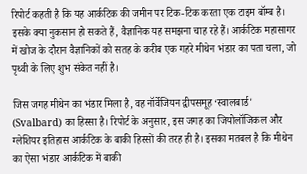रिपोर्ट कहती है कि यह आर्कटिक की जमीन पर टिक-टिक करता एक टाइम बॉम्‍ब है। इसके क्‍या नुकसान हो सकते हैं, वैज्ञानिक यह समझना चाह रहे हैं। आर्कटिक महासागर में खोज के दौरान वैज्ञानिकों को सतह के करीब एक गहरे मीथेन भंडार का पता चला, जो पृथ्‍वी के लिए शुभ संकेत नहीं है।

जिस जगह मीथेन का भंडार मिला है, वह नॉर्वेजियन द्वीपसमूह ‘स्वालबार्ड' (Svalbard) का हिस्‍सा है। रिपोर्ट के अनुसार, इस जगह का जियोलॉजिकल और ग्‍लेशियर इतिहास आर्कटिक के बाकी हिस्‍सों की तरह ही है। इसका मतबल है कि मीथेन का ऐसा भंडार आर्कटिक में बाकी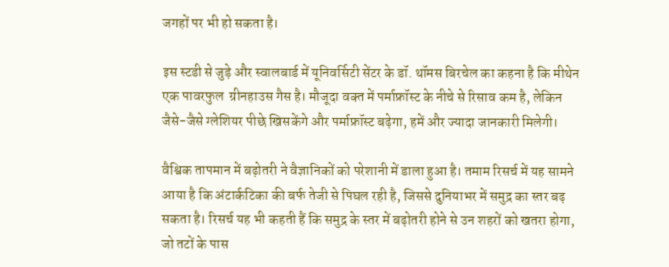जगहों पर भी हो सकता है।

इस स्‍टडी से जुड़े और स्वालबार्ड में यूनिवर्सिटी सेंटर के डॉ. थॉमस बिरचेल का कहना है कि मीथेन एक पावरफुल  ग्रीनहाउस गैस है। मौजूदा वक्‍त में पर्माफ्रॉस्ट के नीचे से रिसाव कम है, लेकिन जैसे-जैसे ग्‍लेशियर पीछे खिसकेंगे और पर्माफ्रॉस्‍ट बढ़ेगा, हमें और ज्‍यादा जानकारी मिलेगी।

वैश्विक तापमान में बढ़ोतरी ने वैज्ञानिकों को परेशानी में डाला हुआ है। तमाम रिसर्च में यह सामने आया है कि अंटार्कटिका की बर्फ तेजी से पिघल रही है, जिससे दुनियाभर में समुद्र का स्‍तर बढ़ सकता है। रिसर्च यह भी कहती हैं कि समुद्र के स्‍तर में बढ़ोतरी होने से उन शहरों को खतरा होगा, जो तटों के पास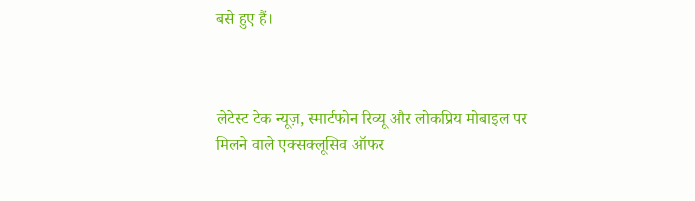बसे हुए हैं।



लेटेस्ट टेक न्यूज़, स्मार्टफोन रिव्यू और लोकप्रिय मोबाइल पर मिलने वाले एक्सक्लूसिव ऑफर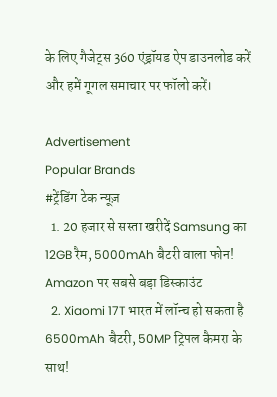के लिए गैजेट्स 360 एंड्रॉयड ऐप डाउनलोड करें और हमें गूगल समाचार पर फॉलो करें।

Advertisement
Popular Brands
#ट्रेंडिंग टेक न्यूज़
  1. 20 हजार से सस्ता खरीदें Samsung का 12GB रैम, 5000mAh बैटरी वाला फोन! Amazon पर सबसे बड़ा डिस्काउंट
  2. Xiaomi 17T भारत में लॉन्च हो सकता है 6500mAh बैटरी, 50MP ट्रिपल कैमरा के साथ!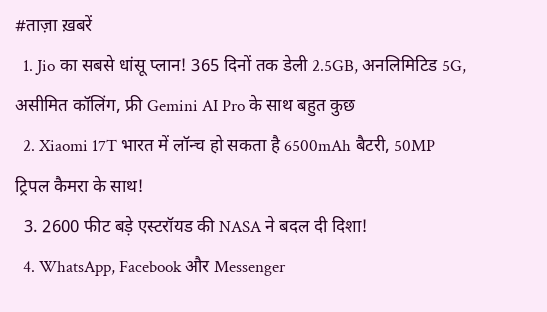#ताज़ा ख़बरें
  1. Jio का सबसे धांसू प्लान! 365 दिनों तक डेली 2.5GB, अनलिमिटिड 5G, असीमित कॉलिंग, फ्री Gemini AI Pro के साथ बहुत कुछ
  2. Xiaomi 17T भारत में लॉन्च हो सकता है 6500mAh बैटरी, 50MP ट्रिपल कैमरा के साथ!
  3. 2600 फीट बड़े एस्टरॉयड की NASA ने बदल दी दिशा!
  4. WhatsApp, Facebook और Messenger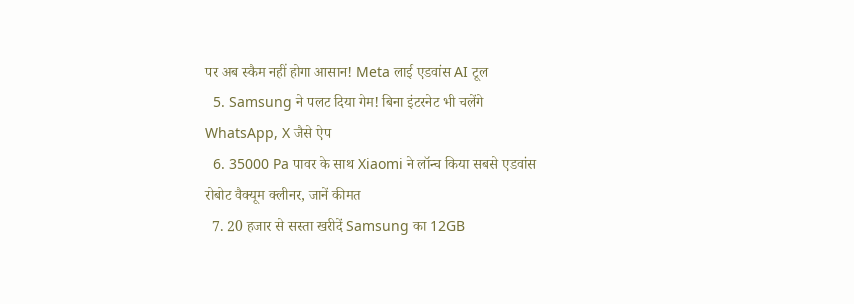पर अब स्कैम नहीं होगा आसान! Meta लाई एडवांस AI टूल
  5. Samsung ने पलट दिया गेम! बिना इंटरनेट भी चलेंगे WhatsApp, X जैसे ऐप
  6. 35000 Pa पावर के साथ Xiaomi ने लॉन्च किया सबसे एडवांस रोबोट वैक्यूम क्लीनर, जानें कीमत
  7. 20 हजार से सस्ता खरीदें Samsung का 12GB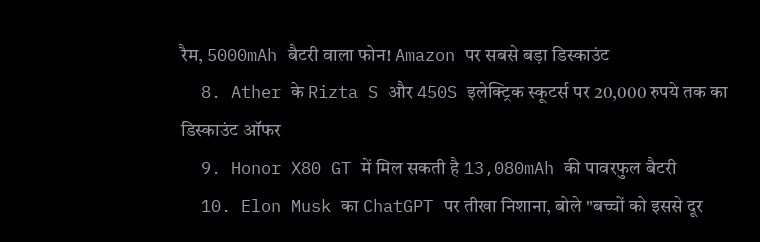रैम, 5000mAh बैटरी वाला फोन! Amazon पर सबसे बड़ा डिस्काउंट
  8. Ather के Rizta S और 450S इलेक्ट्रिक स्कूटर्स पर 20,000 रुपये तक का डिस्काउंट ऑफर
  9. Honor X80 GT में मिल सकती है 13,080mAh की पावरफुल बैटरी
  10. Elon Musk का ChatGPT पर तीखा निशाना, बोले "बच्चों को इससे दूर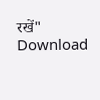रखें"
Download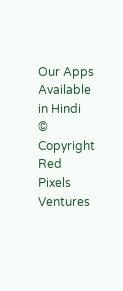Our Apps
Available in Hindi
© Copyright Red Pixels Ventures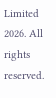Limited 2026. All rights reserved.